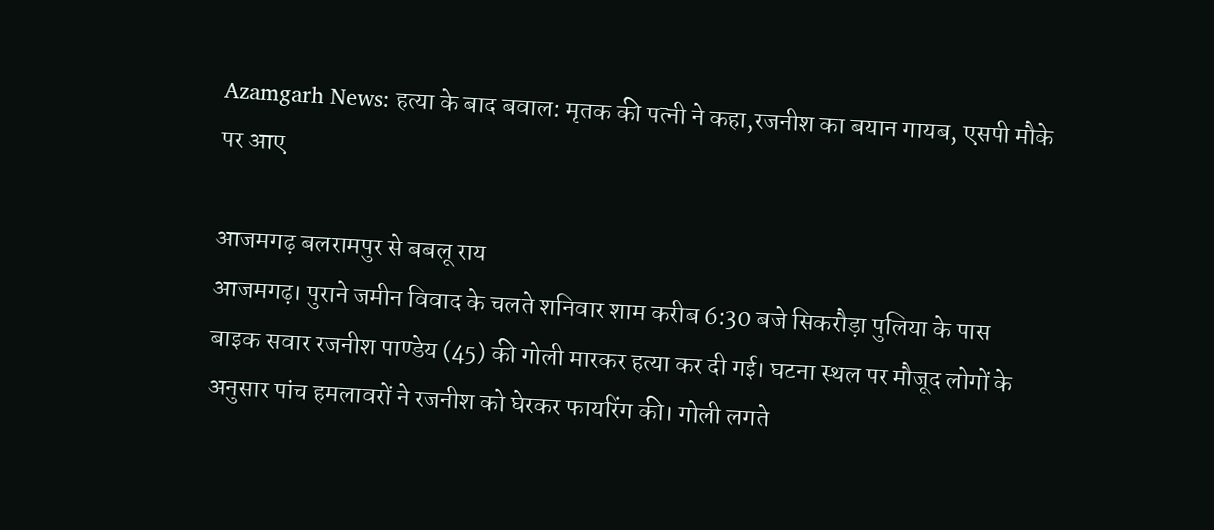Azamgarh News: हत्या के बाद बवाल: मृतक की पत्नी ने कहा,रजनीश का बयान गायब, एसपी मौके पर आए

आजमगढ़ बलरामपुर से बबलू राय
आजमगढ़। पुराने जमीन विवाद के चलते शनिवार शाम करीब 6:30 बजे सिकरौड़ा पुलिया के पास बाइक सवार रजनीश पाण्डेय (45) की गोली मारकर हत्या कर दी गई। घटना स्थल पर मौजूद लोगों के अनुसार पांच हमलावरों ने रजनीश को घेरकर फायरिंग की। गोली लगते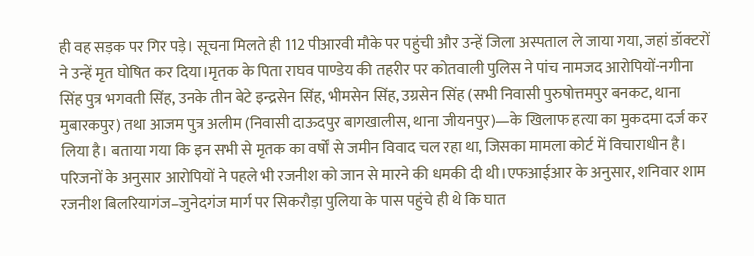ही वह सड़क पर गिर पड़े। सूचना मिलते ही 112 पीआरवी मौके पर पहुंची और उन्हें जिला अस्पताल ले जाया गया, जहां डॉक्टरों ने उन्हें मृत घोषित कर दिया।मृतक के पिता राघव पाण्डेय की तहरीर पर कोतवाली पुलिस ने पांच नामजद आरोपियों-नगीना सिंह पुत्र भगवती सिंह, उनके तीन बेटे इन्द्रसेन सिंह, भीमसेन सिंह, उग्रसेन सिंह (सभी निवासी पुरुषोत्तमपुर बनकट, थाना मुबारकपुर) तथा आजम पुत्र अलीम (निवासी दाऊदपुर बागखालीस, थाना जीयनपुर)—के खिलाफ हत्या का मुकदमा दर्ज कर लिया है। बताया गया कि इन सभी से मृतक का वर्षों से जमीन विवाद चल रहा था, जिसका मामला कोर्ट में विचाराधीन है। परिजनों के अनुसार आरोपियों ने पहले भी रजनीश को जान से मारने की धमकी दी थी।एफआईआर के अनुसार, शनिवार शाम रजनीश बिलरियागंज–जुनेदगंज मार्ग पर सिकरौड़ा पुलिया के पास पहुंचे ही थे कि घात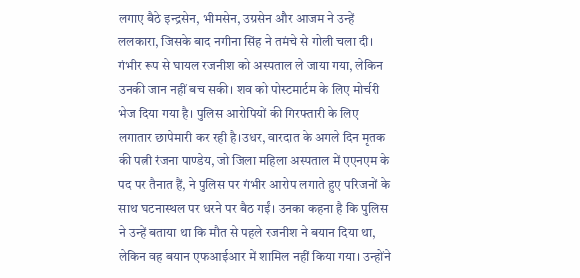लगाए बैठे इन्द्रसेन, भीमसेन, उग्रसेन और आजम ने उन्हें ललकारा, जिसके बाद नगीना सिंह ने तमंचे से गोली चला दी। गंभीर रूप से घायल रजनीश को अस्पताल ले जाया गया, लेकिन उनकी जान नहीं बच सकी। शव को पोस्टमार्टम के लिए मोर्चरी भेज दिया गया है। पुलिस आरोपियों की गिरफ्तारी के लिए लगातार छापेमारी कर रही है।उधर, वारदात के अगले दिन मृतक की पत्नी रंजना पाण्डेय, जो जिला महिला अस्पताल में एएनएम के पद पर तैनात हैं, ने पुलिस पर गंभीर आरोप लगाते हुए परिजनों के साथ घटनास्थल पर धरने पर बैठ गईं। उनका कहना है कि पुलिस ने उन्हें बताया था कि मौत से पहले रजनीश ने बयान दिया था, लेकिन वह बयान एफआईआर में शामिल नहीं किया गया। उन्होंने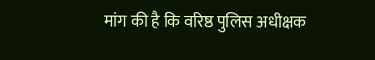मांग की है कि वरिष्ठ पुलिस अधीक्षक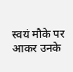स्वयं मौके पर आकर उनके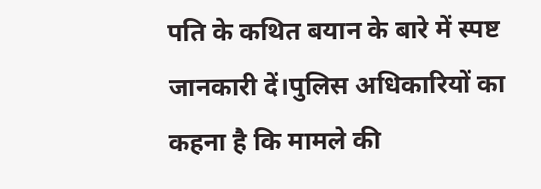पति के कथित बयान के बारे में स्पष्ट जानकारी दें।पुलिस अधिकारियों का कहना है कि मामले की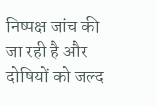निष्पक्ष जांच की जा रही है और दोषियों को जल्द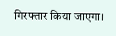गिरफ्तार किया जाएगा।